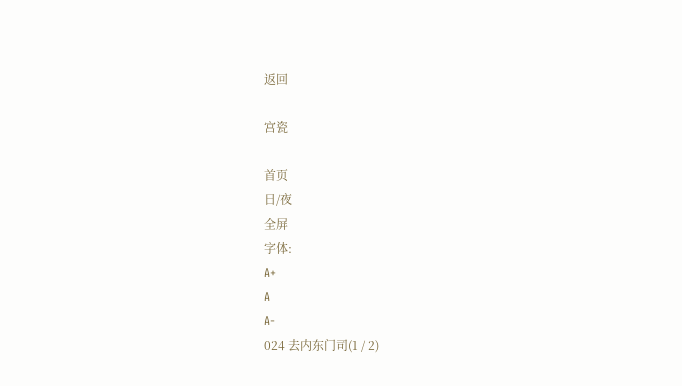返回

宫瓷

首页
日/夜
全屏
字体:
A+
A
A-
024 去内东门司(1 / 2)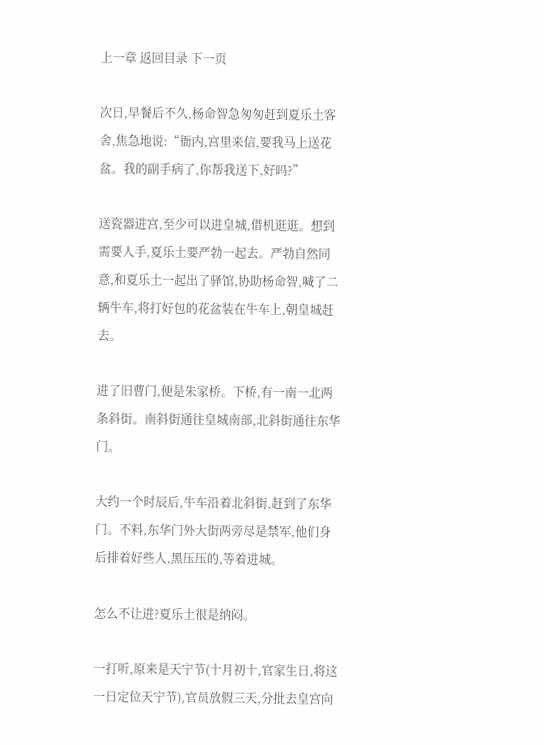上一章 返回目录 下一页

次日,早餐后不久,杨命智急匆匆赶到夏乐土客舍,焦急地说:“衙内,宫里来信,要我马上送花盆。我的副手病了,你帮我送下,好吗?”

送瓷器进宫,至少可以进皇城,借机逛逛。想到需要人手,夏乐土要严勃一起去。严勃自然同意,和夏乐土一起出了驿馆,协助杨命智,喊了二辆牛车,将打好包的花盆装在牛车上,朝皇城赶去。

进了旧曹门,便是朱家桥。下桥,有一南一北两条斜街。南斜街通往皇城南部,北斜街通往东华门。

大约一个时辰后,牛车沿着北斜街,赶到了东华门。不料,东华门外大街两旁尽是禁军,他们身后排着好些人,黑压压的,等着进城。

怎么不让进?夏乐土很是纳闷。

一打听,原来是天宁节(十月初十,官家生日,将这一日定位天宁节),官员放假三天,分批去皇宫向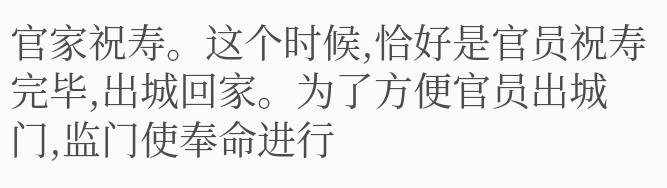官家祝寿。这个时候,恰好是官员祝寿完毕,出城回家。为了方便官员出城门,监门使奉命进行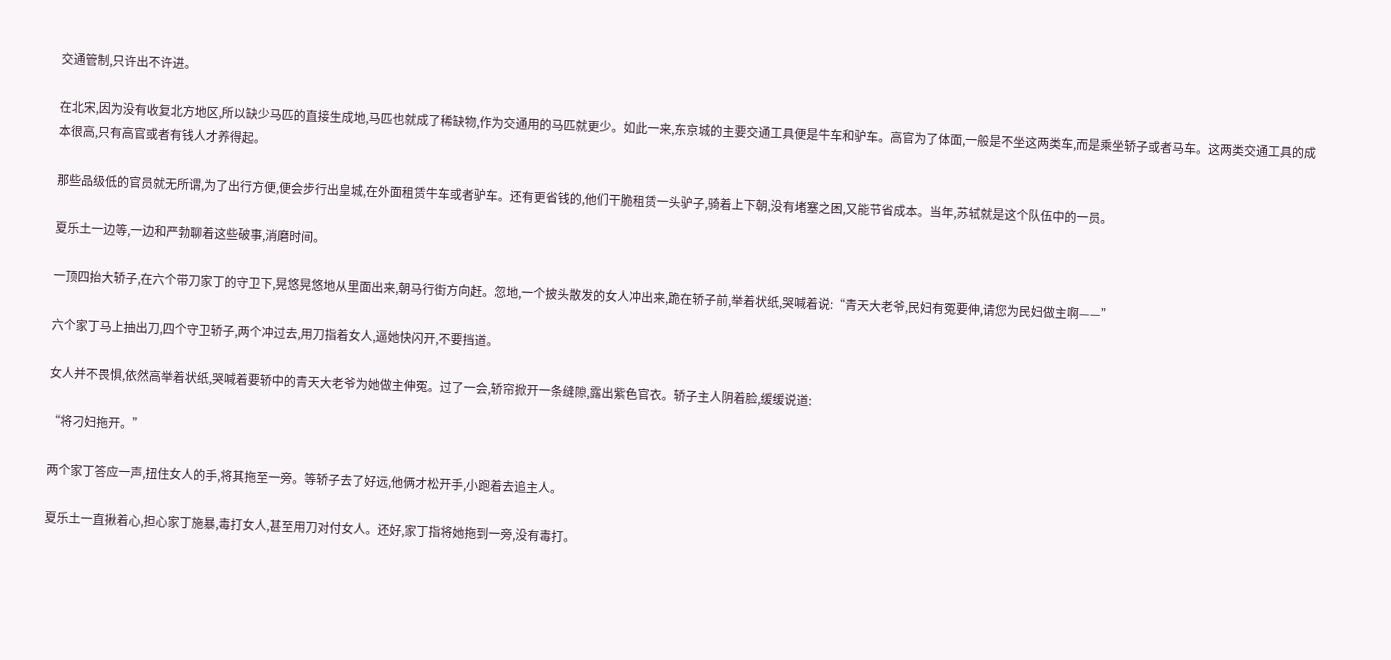交通管制,只许出不许进。

在北宋,因为没有收复北方地区,所以缺少马匹的直接生成地,马匹也就成了稀缺物,作为交通用的马匹就更少。如此一来,东京城的主要交通工具便是牛车和驴车。高官为了体面,一般是不坐这两类车,而是乘坐轿子或者马车。这两类交通工具的成本很高,只有高官或者有钱人才养得起。

那些品级低的官员就无所谓,为了出行方便,便会步行出皇城,在外面租赁牛车或者驴车。还有更省钱的,他们干脆租赁一头驴子,骑着上下朝,没有堵塞之困,又能节省成本。当年,苏轼就是这个队伍中的一员。

夏乐土一边等,一边和严勃聊着这些破事,消磨时间。

一顶四抬大轿子,在六个带刀家丁的守卫下,晃悠晃悠地从里面出来,朝马行街方向赶。忽地,一个披头散发的女人冲出来,跪在轿子前,举着状纸,哭喊着说:“青天大老爷,民妇有冤要伸,请您为民妇做主啊——”

六个家丁马上抽出刀,四个守卫轿子,两个冲过去,用刀指着女人,逼她快闪开,不要挡道。

女人并不畏惧,依然高举着状纸,哭喊着要轿中的青天大老爷为她做主伸冤。过了一会,轿帘掀开一条缝隙,露出紫色官衣。轿子主人阴着脸,缓缓说道:

“将刁妇拖开。”

两个家丁答应一声,扭住女人的手,将其拖至一旁。等轿子去了好远,他俩才松开手,小跑着去追主人。

夏乐土一直揪着心,担心家丁施暴,毒打女人,甚至用刀对付女人。还好,家丁指将她拖到一旁,没有毒打。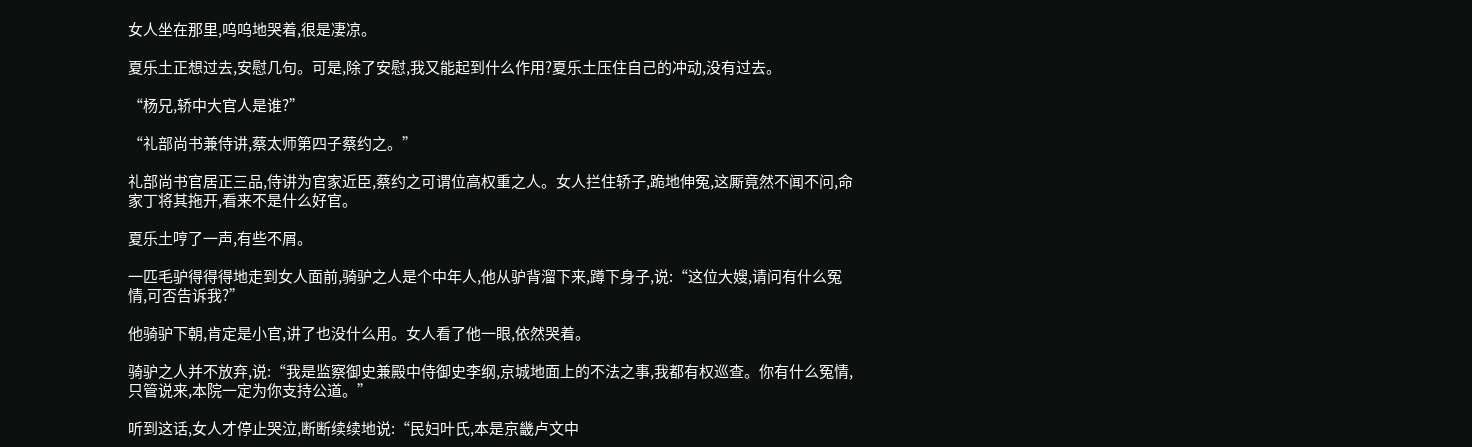女人坐在那里,呜呜地哭着,很是凄凉。

夏乐土正想过去,安慰几句。可是,除了安慰,我又能起到什么作用?夏乐土压住自己的冲动,没有过去。

“杨兄,轿中大官人是谁?”

“礼部尚书兼侍讲,蔡太师第四子蔡约之。”

礼部尚书官居正三品,侍讲为官家近臣,蔡约之可谓位高权重之人。女人拦住轿子,跪地伸冤,这厮竟然不闻不问,命家丁将其拖开,看来不是什么好官。

夏乐土哼了一声,有些不屑。

一匹毛驴得得得地走到女人面前,骑驴之人是个中年人,他从驴背溜下来,蹲下身子,说:“这位大嫂,请问有什么冤情,可否告诉我?”

他骑驴下朝,肯定是小官,讲了也没什么用。女人看了他一眼,依然哭着。

骑驴之人并不放弃,说:“我是监察御史兼殿中侍御史李纲,京城地面上的不法之事,我都有权巡查。你有什么冤情,只管说来,本院一定为你支持公道。”

听到这话,女人才停止哭泣,断断续续地说:“民妇叶氏,本是京畿卢文中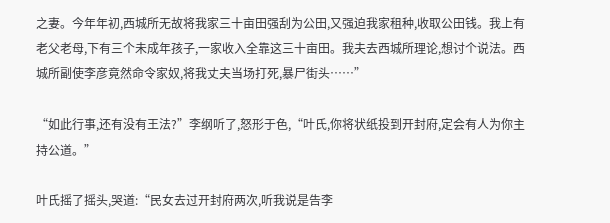之妻。今年年初,西城所无故将我家三十亩田强刮为公田,又强迫我家租种,收取公田钱。我上有老父老母,下有三个未成年孩子,一家收入全靠这三十亩田。我夫去西城所理论,想讨个说法。西城所副使李彦竟然命令家奴,将我丈夫当场打死,暴尸街头……”

“如此行事,还有没有王法?”李纲听了,怒形于色,“叶氏,你将状纸投到开封府,定会有人为你主持公道。”

叶氏摇了摇头,哭道:“民女去过开封府两次,听我说是告李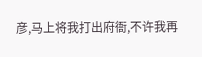彦,马上将我打出府衙,不许我再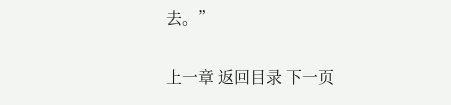去。”

上一章 返回目录 下一页